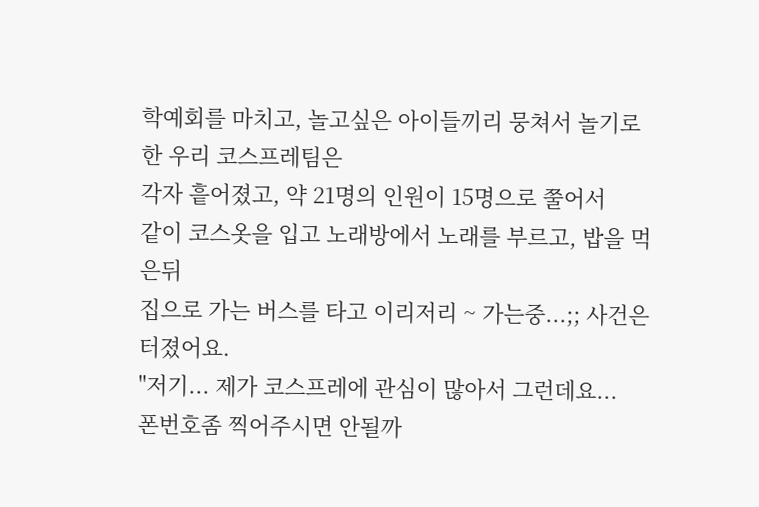학예회를 마치고, 놀고싶은 아이들끼리 뭉쳐서 놀기로 한 우리 코스프레팀은
각자 흩어졌고, 약 21명의 인원이 15명으로 쭐어서
같이 코스옷을 입고 노래방에서 노래를 부르고, 밥을 먹은뒤
집으로 가는 버스를 타고 이리저리 ~ 가는중...;; 사건은 터졌어요.
"저기... 제가 코스프레에 관심이 많아서 그런데요...
폰번호좀 찍어주시면 안될까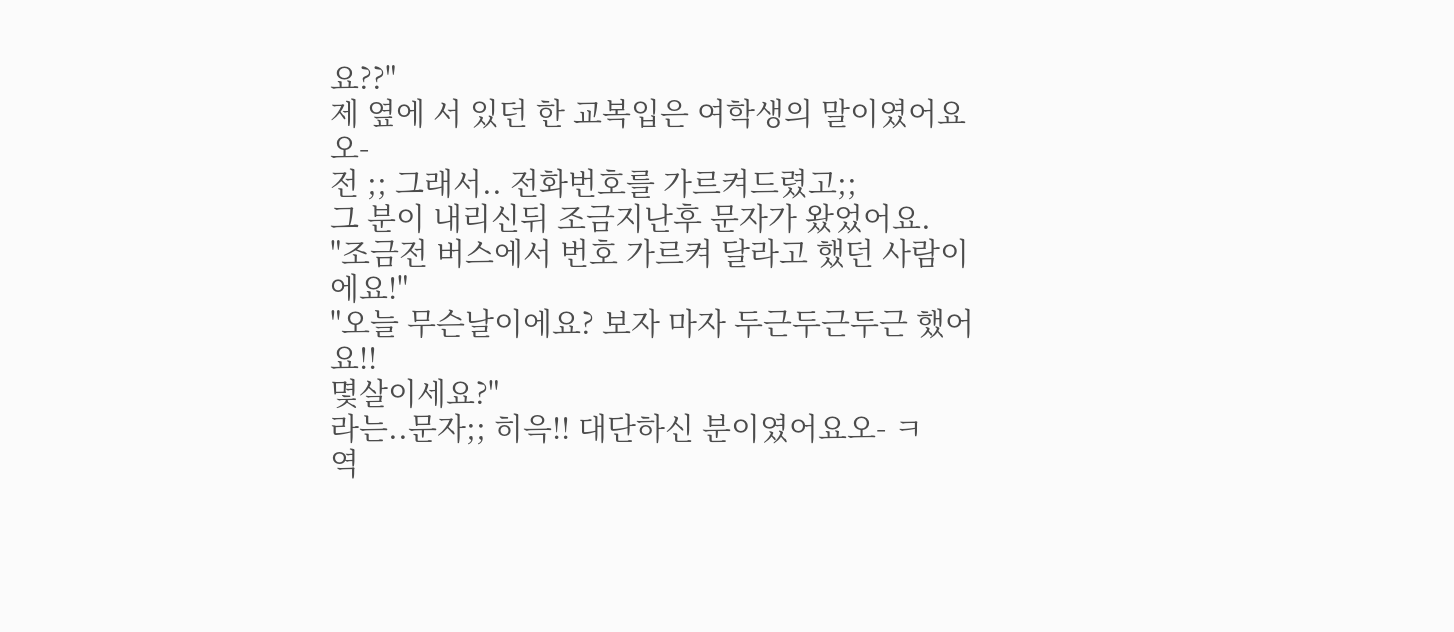요??"
제 옆에 서 있던 한 교복입은 여학생의 말이였어요오-
전 ;; 그래서.. 전화번호를 가르켜드렸고;;
그 분이 내리신뒤 조금지난후 문자가 왔었어요.
"조금전 버스에서 번호 가르켜 달라고 했던 사람이에요!"
"오늘 무슨날이에요? 보자 마자 두근두근두근 했어요!!
몇살이세요?"
라는..문자;; 히윽!! 대단하신 분이였어요오- ㅋ
역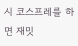시 코스프레를 하면 재밋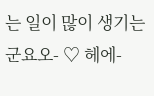는 일이 많이 생기는 군요오- ♡ 헤에-